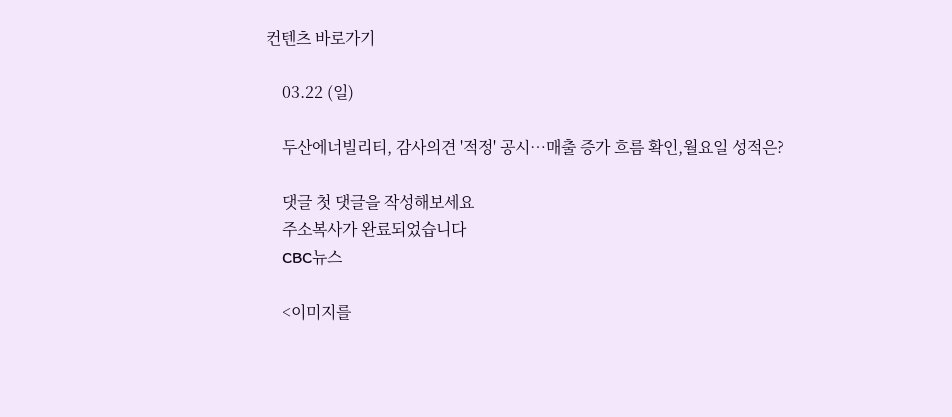컨텐츠 바로가기

    03.22 (일)

    두산에너빌리티, 감사의견 '적정' 공시…매출 증가 흐름 확인,월요일 성적은?

    댓글 첫 댓글을 작성해보세요
    주소복사가 완료되었습니다
    CBC뉴스

    <이미지를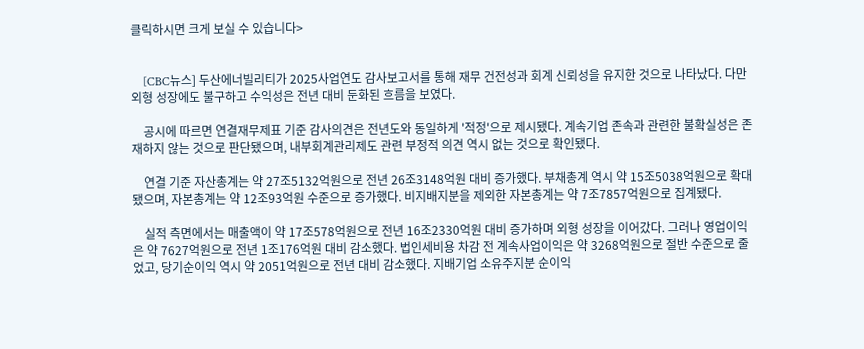클릭하시면 크게 보실 수 있습니다>


    [CBC뉴스] 두산에너빌리티가 2025사업연도 감사보고서를 통해 재무 건전성과 회계 신뢰성을 유지한 것으로 나타났다. 다만 외형 성장에도 불구하고 수익성은 전년 대비 둔화된 흐름을 보였다.

    공시에 따르면 연결재무제표 기준 감사의견은 전년도와 동일하게 '적정'으로 제시됐다. 계속기업 존속과 관련한 불확실성은 존재하지 않는 것으로 판단됐으며, 내부회계관리제도 관련 부정적 의견 역시 없는 것으로 확인됐다.

    연결 기준 자산총계는 약 27조5132억원으로 전년 26조3148억원 대비 증가했다. 부채총계 역시 약 15조5038억원으로 확대됐으며, 자본총계는 약 12조93억원 수준으로 증가했다. 비지배지분을 제외한 자본총계는 약 7조7857억원으로 집계됐다.

    실적 측면에서는 매출액이 약 17조578억원으로 전년 16조2330억원 대비 증가하며 외형 성장을 이어갔다. 그러나 영업이익은 약 7627억원으로 전년 1조176억원 대비 감소했다. 법인세비용 차감 전 계속사업이익은 약 3268억원으로 절반 수준으로 줄었고, 당기순이익 역시 약 2051억원으로 전년 대비 감소했다. 지배기업 소유주지분 순이익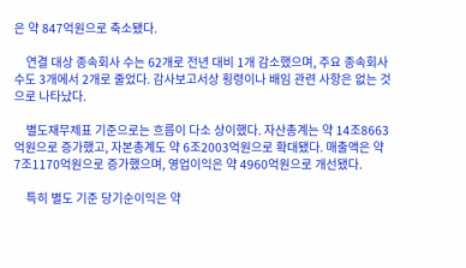은 약 847억원으로 축소됐다.

    연결 대상 종속회사 수는 62개로 전년 대비 1개 감소했으며, 주요 종속회사 수도 3개에서 2개로 줄었다. 감사보고서상 횡령이나 배임 관련 사항은 없는 것으로 나타났다.

    별도재무제표 기준으로는 흐름이 다소 상이했다. 자산총계는 약 14조8663억원으로 증가했고, 자본총계도 약 6조2003억원으로 확대됐다. 매출액은 약 7조1170억원으로 증가했으며, 영업이익은 약 4960억원으로 개선됐다.

    특히 별도 기준 당기순이익은 약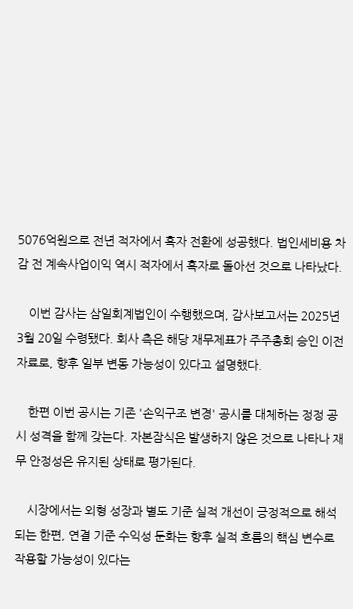5076억원으로 전년 적자에서 흑자 전환에 성공했다. 법인세비용 차감 전 계속사업이익 역시 적자에서 흑자로 돌아선 것으로 나타났다.

    이번 감사는 삼일회계법인이 수행했으며, 감사보고서는 2025년 3월 20일 수령됐다. 회사 측은 해당 재무제표가 주주총회 승인 이전 자료로, 향후 일부 변동 가능성이 있다고 설명했다.

    한편 이번 공시는 기존 '손익구조 변경' 공시를 대체하는 정정 공시 성격을 함께 갖는다. 자본잠식은 발생하지 않은 것으로 나타나 재무 안정성은 유지된 상태로 평가된다.

    시장에서는 외형 성장과 별도 기준 실적 개선이 긍정적으로 해석되는 한편, 연결 기준 수익성 둔화는 향후 실적 흐름의 핵심 변수로 작용할 가능성이 있다는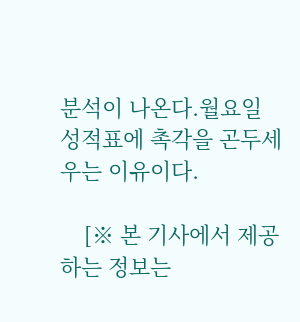분석이 나온다.월요일 성적표에 촉각을 곤두세우는 이유이다.

    [※ 본 기사에서 제공하는 정보는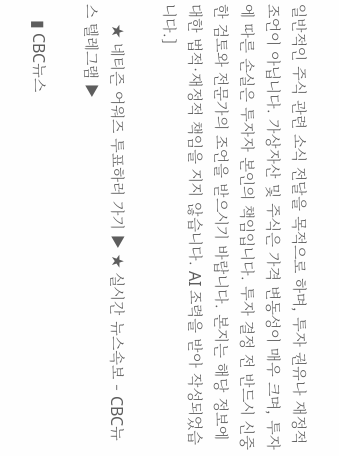일반적인 주식 관련 소식 전달을 목적으로 하며, 투자 권유나 재정적 조언이 아닙니다. 가상자산 및 주식은 가격 변동성이 매우 크며, 투자에 따른 손실은 투자자 본인의 책임입니다. 투자 결정 전 반드시 신중한 검토와 전문가의 조언을 받으시기 바랍니다. 본지는 해당 정보에 대한 법적·재정적 책임을 지지 않습니다. AI 조력을 받아 작성되었습니다.]

    ★ 네티즌 어워즈 투표하러 가기 ▶ ★ 실시간 뉴스속보 - CBC뉴스 텔레그램 ▶

    ▮ CBC뉴스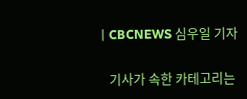ㅣCBCNEWS 심우일 기자


    기사가 속한 카테고리는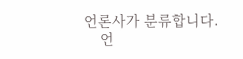언론사가 분류합니다.
    언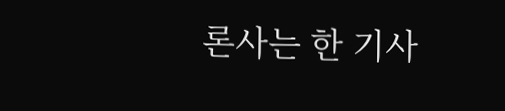론사는 한 기사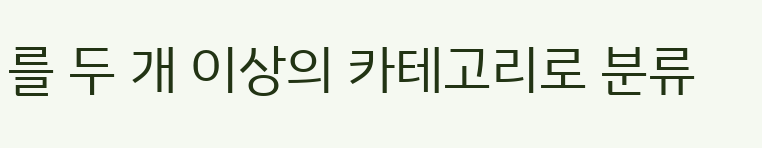를 두 개 이상의 카테고리로 분류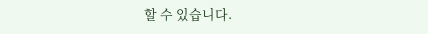할 수 있습니다.